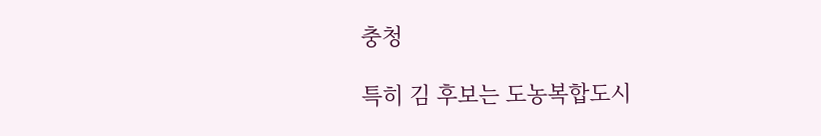충청

특히 김 후보는 도농복합도시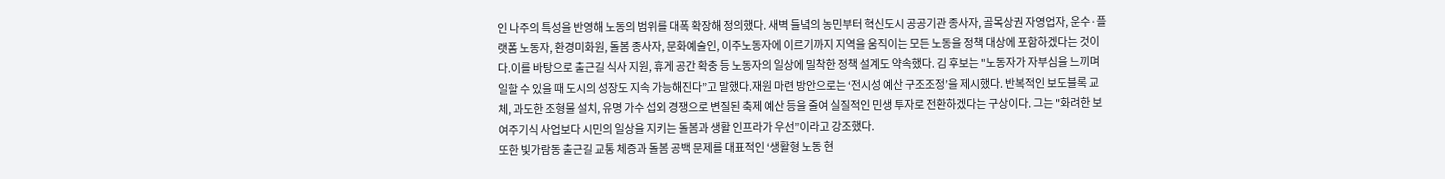인 나주의 특성을 반영해 노동의 범위를 대폭 확장해 정의했다. 새벽 들녘의 농민부터 혁신도시 공공기관 종사자, 골목상권 자영업자, 운수·플랫폼 노동자, 환경미화원, 돌봄 종사자, 문화예술인, 이주노동자에 이르기까지 지역을 움직이는 모든 노동을 정책 대상에 포함하겠다는 것이다.이를 바탕으로 출근길 식사 지원, 휴게 공간 확충 등 노동자의 일상에 밀착한 정책 설계도 약속했다. 김 후보는 "노동자가 자부심을 느끼며 일할 수 있을 때 도시의 성장도 지속 가능해진다”고 말했다.재원 마련 방안으로는 ‘전시성 예산 구조조정’을 제시했다. 반복적인 보도블록 교체, 과도한 조형물 설치, 유명 가수 섭외 경쟁으로 변질된 축제 예산 등을 줄여 실질적인 민생 투자로 전환하겠다는 구상이다. 그는 "화려한 보여주기식 사업보다 시민의 일상을 지키는 돌봄과 생활 인프라가 우선”이라고 강조했다.
또한 빛가람동 출근길 교통 체증과 돌봄 공백 문제를 대표적인 ‘생활형 노동 현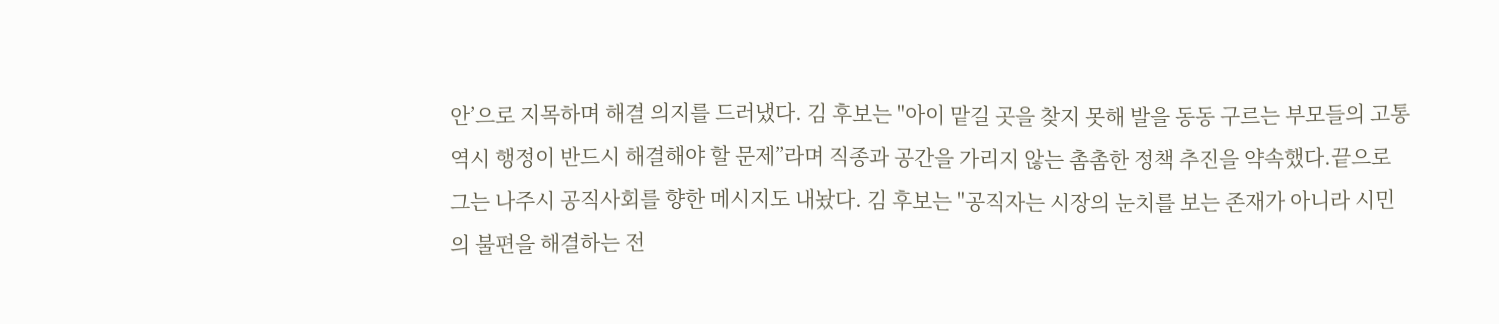안’으로 지목하며 해결 의지를 드러냈다. 김 후보는 "아이 맡길 곳을 찾지 못해 발을 동동 구르는 부모들의 고통 역시 행정이 반드시 해결해야 할 문제”라며 직종과 공간을 가리지 않는 촘촘한 정책 추진을 약속했다.끝으로 그는 나주시 공직사회를 향한 메시지도 내놨다. 김 후보는 "공직자는 시장의 눈치를 보는 존재가 아니라 시민의 불편을 해결하는 전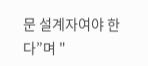문 설계자여야 한다”며 "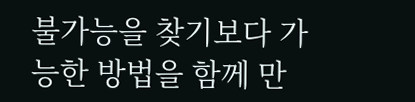불가능을 찾기보다 가능한 방법을 함께 만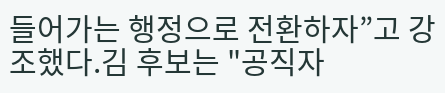들어가는 행정으로 전환하자”고 강조했다.김 후보는 "공직자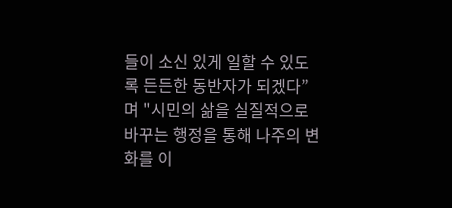들이 소신 있게 일할 수 있도록 든든한 동반자가 되겠다”며 "시민의 삶을 실질적으로 바꾸는 행정을 통해 나주의 변화를 이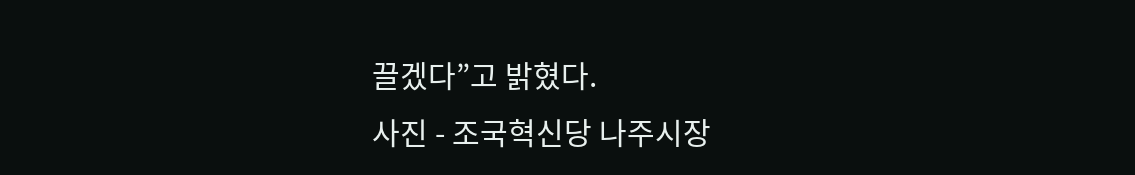끌겠다”고 밝혔다.
사진 - 조국혁신당 나주시장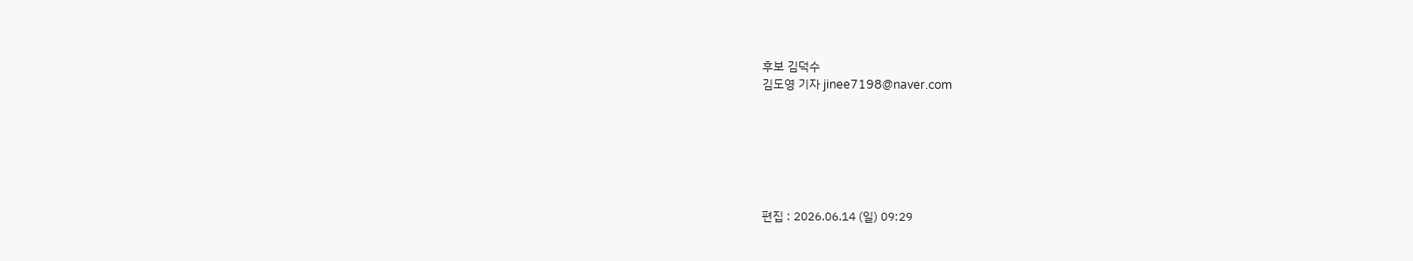후보 김덕수
김도영 기자 jinee7198@naver.com






편집 : 2026.06.14 (일) 09:29